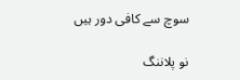سوچ سے کافی دور ہیں

نو پلاننگ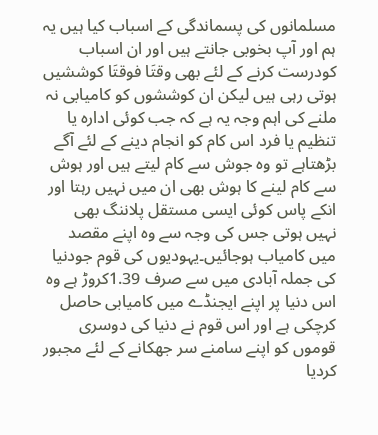مسلمانوں کی پسماندگی کے اسباب کیا ہیں یہ ہم اور آپ بخوبی جانتے ہیں اور ان اسباب کودرست کرنے کے لئے بھی وقتَا فوقتَا کوششیں ہوتی رہی ہیں لیکن ان کوششوں کو کامیابی نہ ملنے کی اہم وجہ یہ ہے کہ جب کوئی ادارہ یا تنظیم یا فرد اس کام کو انجام دینے کے لئے آگے بڑھتاہے تو وہ جوش سے کام لیتے ہیں اور ہوش سے کام لینے کا ہوش بھی ان میں نہیں رہتا اور انکے پاس کوئی ایسی مستقل پلاننگ بھی نہیں ہوتی جس کی وجہ سے وہ اپنے مقصد میں کامیاب ہوجائیں۔یہودیوں کی قوم جودنیا کی جملہ آبادی میں سے صرف 1.39کروڑ ہے وہ اس دنیا پر اپنے ایجنڈے میں کامیابی حاصل کرچکی ہے اور اس قوم نے دنیا کی دوسری قوموں کو اپنے سامنے سر جھکانے کے لئے مجبور کردیا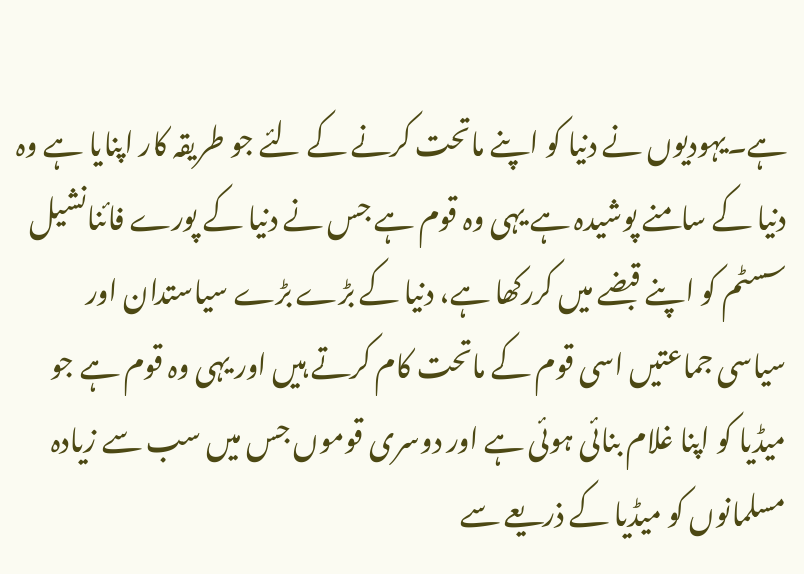ہے۔یہودیوں نے دنیا کو اپنے ماتحت کرنے کے لئے جو طریقہ کار اپنایا ہے وہ دنیا کے سامنے پوشیدہ ہے یہی وہ قوم ہے جس نے دنیا کے پورے فائنانشیل سسٹم کو اپنے قبضے میں کررکھا ہے، دنیا کے بڑے بڑے سیاستدان اور سیاسی جماعتیں اسی قوم کے ماتحت کام کرتے ہیں اور یہی وہ قوم ہے جو میڈیا کو اپنا غلام بنائی ہوئی ہے اور دوسری قوموں جس میں سب سے زیادہ مسلمانوں کو میڈیا کے ذریعے سے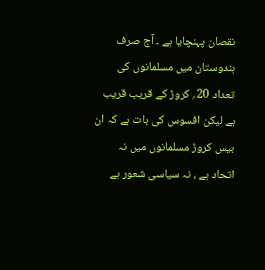نقصان پہنچایا ہے ۔ آج صرف ہندوستان میں مسلمانوں کی تعداد 20؍ کروڑ کے قریب قریب ہے لیکن افسوس کی بات ہے کہ ان بیس کروڑ مسلمانوں میں نہ اتحاد ہے ، نہ سیاسی شعور ہے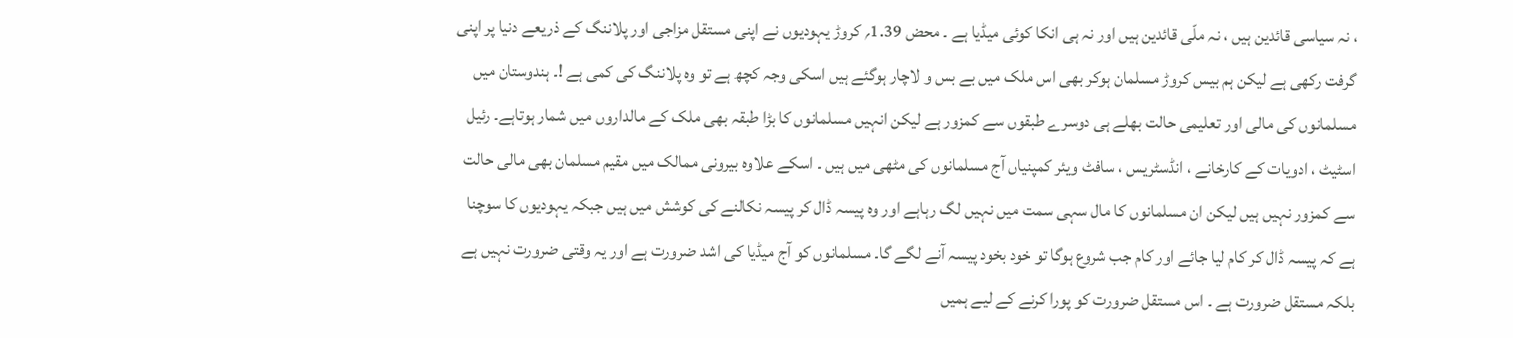، نہ سیاسی قائدین ہیں ، نہ ملّی قائدین ہیں اور نہ ہی انکا کوئی میڈیا ہے ۔ محض 1.39؍ کروڑ یہودیوں نے اپنی مستقل مزاجی اور پلاننگ کے ذریعے دنیا پر اپنی گرفت رکھی ہے لیکن ہم بیس کروڑ مسلمان ہوکر بھی اس ملک میں بے بس و لاچار ہوگئے ہیں اسکی وجہ کچھ ہے تو وہ پلاننگ کی کمی ہے !۔ ہندوستان میں مسلمانوں کی مالی اور تعلیمی حالت بھلے ہی دوسرے طبقوں سے کمزور ہے لیکن انہیں مسلمانوں کا بڑا طبقہ بھی ملک کے مالداروں میں شمار ہوتاہے۔ رئیل اسٹیٹ ، ادویات کے کارخانے ، انڈسٹریس ، سافٹ ویئر کمپنیاں آج مسلمانوں کی مٹھی میں ہیں ۔ اسکے علاوہ بیرونی ممالک میں مقیم مسلمان بھی مالی حالت سے کمزور نہیں ہیں لیکن ان مسلمانوں کا مال سہی سمت میں نہیں لگ رہاہے اور وہ پیسہ ڈال کر پیسہ نکالنے کی کوشش میں ہیں جبکہ یہودیوں کا سوچنا ہے کہ پیسہ ڈال کر کام لیا جائے اور کام جب شروع ہوگا تو خود بخود پیسہ آنے لگے گا۔ مسلمانوں کو آج میڈیا کی اشد ضرورت ہے اور یہ وقتی ضرورت نہیں ہے بلکہ مستقل ضرورت ہے ۔ اس مستقل ضرورت کو پورا کرنے کے لیے ہمیں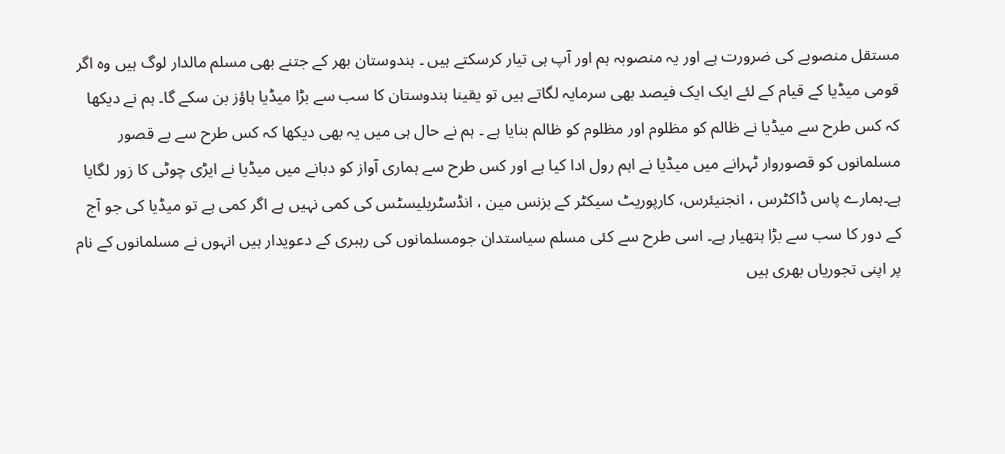مستقل منصوبے کی ضرورت ہے اور یہ منصوبہ ہم اور آپ ہی تیار کرسکتے ہیں ۔ ہندوستان بھر کے جتنے بھی مسلم مالدار لوگ ہیں وہ اگر قومی میڈیا کے قیام کے لئے ایک ایک فیصد بھی سرمایہ لگاتے ہیں تو یقینا ہندوستان کا سب سے بڑا میڈیا ہاؤز بن سکے گا۔ ہم نے دیکھا کہ کس طرح سے میڈیا نے ظالم کو مظلوم اور مظلوم کو ظالم بنایا ہے ۔ ہم نے حال ہی میں یہ بھی دیکھا کہ کس طرح سے بے قصور مسلمانوں کو قصوروار ٹہرانے میں میڈیا نے اہم رول ادا کیا ہے اور کس طرح سے ہماری آواز کو دبانے میں میڈیا نے ایڑی چوٹی کا زور لگایا ہے۔ہمارے پاس ڈاکٹرس ، انجنیئرس، کارپوریٹ سیکٹر کے بزنس مین ، انڈسٹریلیسٹس کی کمی نہیں ہے اگر کمی ہے تو میڈیا کی جو آج کے دور کا سب سے بڑا ہتھیار ہے۔ اسی طرح سے کئی مسلم سیاستدان جومسلمانوں کی رہبری کے دعویدار ہیں انہوں نے مسلمانوں کے نام پر اپنی تجوریاں بھری ہیں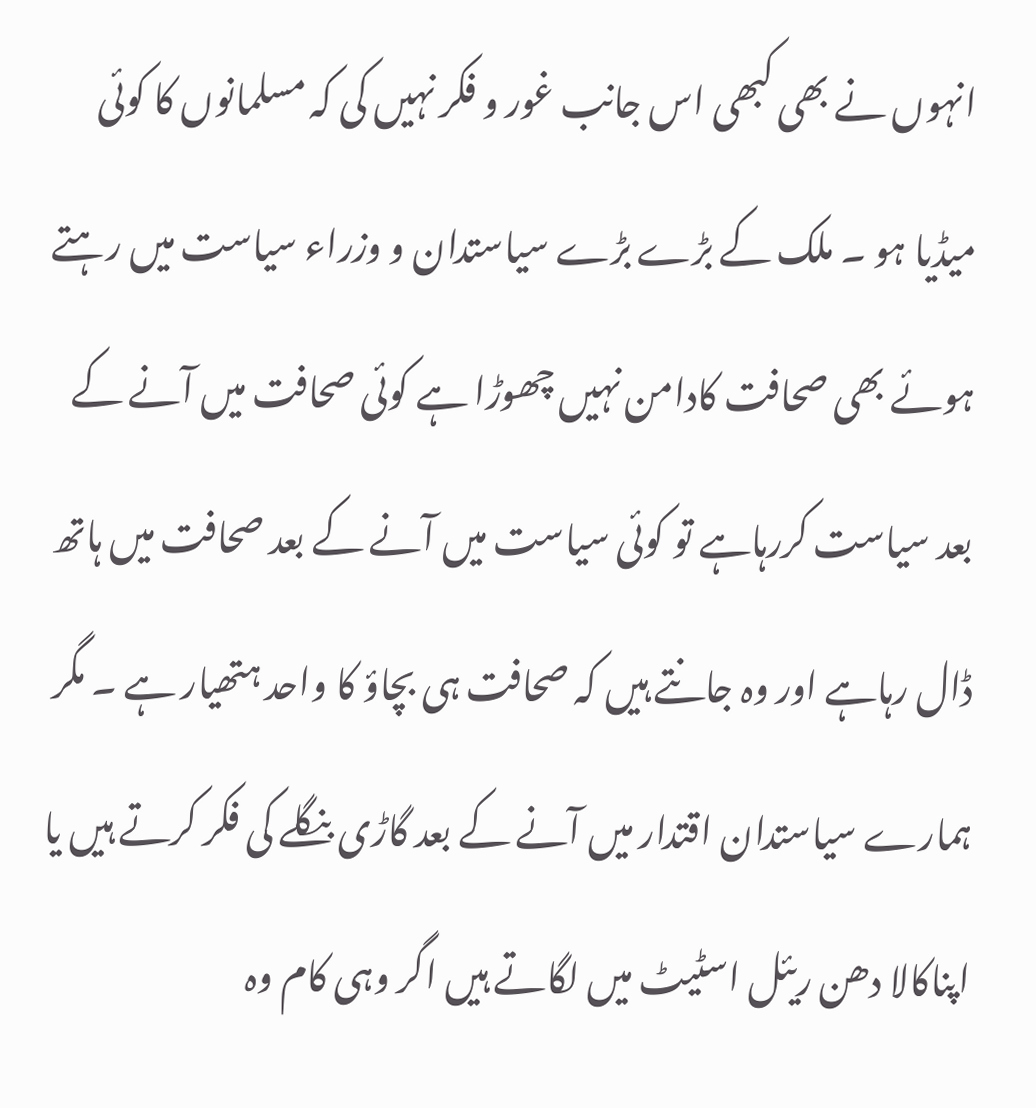انہوں نے بھی کبھی اس جانب غور و فکر نہیں کی کہ مسلمانوں کا کوئی میڈیا ہو ۔ ملک کے بڑے بڑے سیاستدان و وزراء سیاست میں رہتے ہوئے بھی صحافت کادامن نہیں چھوڑا ہے کوئی صحافت میں آنے کے بعد سیاست کررہاہے تو کوئی سیاست میں آنے کے بعد صحافت میں ہاتھ ڈال رہاہے اور وہ جانتے ہیں کہ صحافت ہی بچاؤ کا واحد ہتھیار ہے ۔ مگر ہمارے سیاستدان اقتدار میں آنے کے بعد گاڑی بنگلے کی فکر کرتے ہیں یا اپناکالا دھن ریئل اسٹیٹ میں لگاتے ہیں اگر وہی کام وہ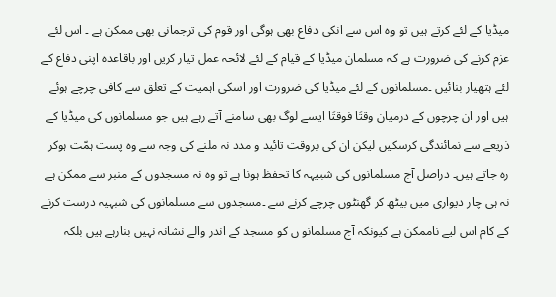میڈیا کے لئے کرتے ہیں تو وہ اس سے انکی دفاع بھی ہوگی اور قوم کی ترجمانی بھی ممکن ہے ۔ اس لئے عزم کرنے کی ضرورت ہے کہ مسلمان میڈیا کے قیام کے لئے لائحہ عمل تیار کریں اور باقاعدہ اپنی دفاع کے لئے ہتھیار بنائیں ۔مسلمانوں کے لئے میڈیا کی ضرورت اور اسکی اہمیت کے تعلق سے کافی چرچے ہوئے ہیں اور ان چرچوں کے درمیان وقتَا فوقتَا ایسے لوگ بھی سامنے آتے رہے ہیں جو مسلمانوں کی میڈیا کے ذریعے سے نمائندگی کرسکیں لیکن ان کی بروقت تائید و مدد نہ ملنے کی وجہ سے وہ پست ہمّت ہوکر رہ جاتے ہیں۔ دراصل آج مسلمانوں کی شبیہہ کا تحفظ ہونا ہے تو وہ نہ مسجدوں کے منبر سے ممکن ہے نہ ہی چار دیواری میں بیٹھ کر گھنٹوں چرچے کرنے سے ۔مسجدوں سے مسلمانوں کی شبہیہ درست کرنے کے کام اس لیے ناممکن ہے کیونکہ آج مسلمانو ں کو مسجد کے اندر والے نشانہ نہیں بنارہے ہیں بلکہ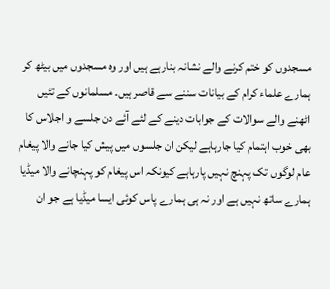مسجدوں کو ختم کرنے والے نشانہ بنارہے ہیں اور وہ مسجدوں میں بیٹھ کر ہمارے علماء کرام کے بیانات سننے سے قاصر ہیں۔ مسلمانوں کے تئیں اٹھنے والے سوالات کے جوابات دینے کے لئے آئے دن جلسے و اجلاس کا بھی خوب اہتمام کیا جارہاہے لیکن ان جلسوں میں پیش کیا جانے والا پیغام عام لوگوں تک پہنچ نہیں پارہاہے کیونکہ اس پیغام کو پہنچانے والا میڈیا ہمارے ساتھ نہیں ہے اور نہ ہی ہمارے پاس کوئی ایسا میڈیا ہے جو ان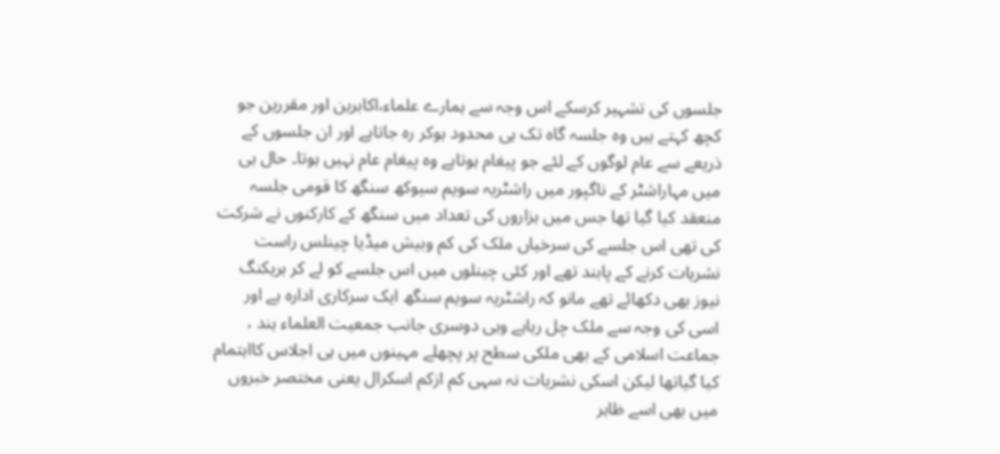جلسوں کی تشہیر کرسکے اس وجہ سے ہمارے علماء،اکابرین اور مقررین جو کچھ کہتے ہیں وہ جلسہ گاہ تک ہی محدود ہوکر رہ جاتاہے اور ان جلسوں کے ذریعے سے عام لوگوں کے لئے جو پیغام ہوتاہے وہ پیغام عام نہیں ہوتا۔ حال ہی میں مہاراشٹر کے ناگپور میں راشٹریہ سویم سیوکھ سنگھ کا قومی جلسہ منعقد کیا گیا تھا جس میں ہزاروں کی تعداد میں سنگھ کے کارکنوں نے شرکت کی تھی اس جلسے کی سرخیاں ملک کی کم وبیش میڈیا چینلس راست نشریات کرنے کے پابند تھے اور کئی چینلوں میں اس جلسے کو لے کر بریکنگ نیوز بھی دکھائے تھے مانو کہ راشٹریہ سویم سنگھ ایک سرکاری ادارہ ہے اور اسی کی وجہ سے ملک چل رہاہے وہی دوسری جانب جمعیت العلماء ہند ، جماعت اسلامی کے بھی ملکی سطح پر پچھلے مہینوں میں ہی اجلاس کااہتمام کیا گیاتھا لیکن اسکی نشریات نہ سہی کم ازکم اسکرال یعنی مختصر خبروں میں بھی اسے ظاہر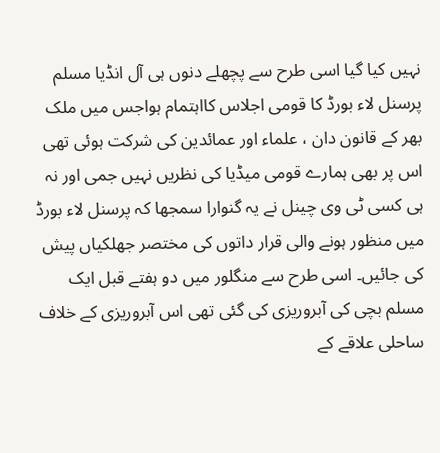نہیں کیا گیا اسی طرح سے پچھلے دنوں ہی آل انڈیا مسلم پرسنل لاء بورڈ کا قومی اجلاس کااہتمام ہواجس میں ملک بھر کے قانون دان ، علماء اور عمائدین کی شرکت ہوئی تھی اس پر بھی ہمارے قومی میڈیا کی نظریں نہیں جمی اور نہ ہی کسی ٹی وی چینل نے یہ گنوارا سمجھا کہ پرسنل لاء بورڈ میں منظور ہونے والی قرار داتوں کی مختصر جھلکیاں پیش کی جائیں۔ اسی طرح سے منگلور میں دو ہفتے قبل ایک مسلم بچی کی آبروریزی کی گئی تھی اس آبروریزی کے خلاف ساحلی علاقے کے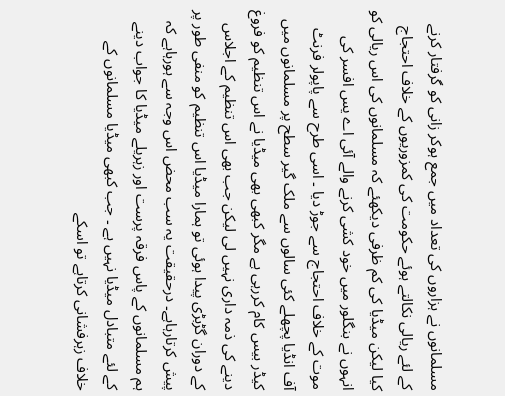مسلمانوں نے ہزاروں کی تعداد میں جمع ہوکر زانی کو گرفتار کرنے کے لئے ریالی نکالتے ہوئے حکومت کی کمزوریوں کے خلاف احتجاج کیا لیکن میڈیا کی کم ظرفی دیکھئے کہ مسلمانوں کی اس ریالی کو انہوں نے بنگلور میں خود کشی کرنے والے آئی اے یس افسر کی موت کے خلاف احتجاج سے جوڑ دیا ۔ اسی طرح سے پاپولر فرنٹ آف انڈیا پچھلے کئی سالوں سے ملک گیر سطح پر مسلمانوں میں کیڈر بیس کام کررہی ہے مگر کبھی بھی میڈیا نے اس تنظیم کو فروغ دینے کی ذمہ داری نہیں لی لیکن جب بھی اس تنظیم کے اجلاس کے دوران گڑبڑی پیدا ہوئی تو ہمارا میڈیا اس تنظیم کو منفی طور پر پیش کرتارہاہے۔ درحقیقت یہ سب محض اس وجہ سے ہورہاہے کہ ہم مسلمانوں کے پاس فرقہ پرست اور زہریلے میڈیا کا جواب دینے کے لئے متبادل میڈیا نہیں ہے ۔ جب کبھی میڈیا مسلمانوں کے خلاف زہرفشانی کرتاہے تو اسکے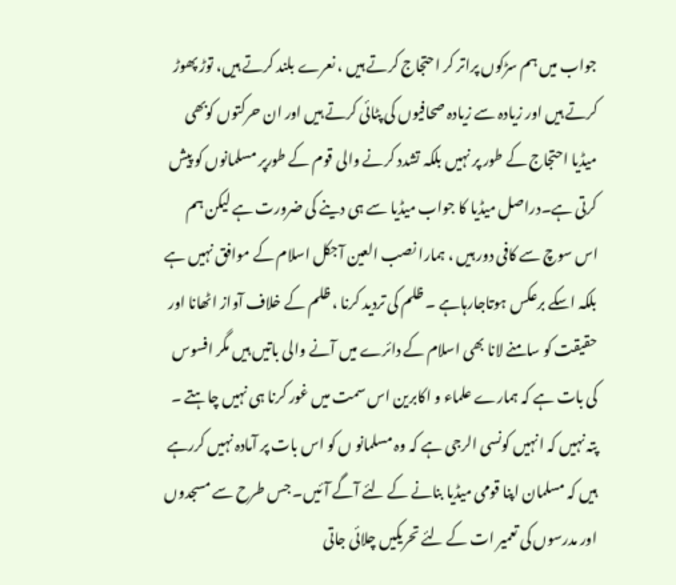جواب میں ہم سڑکوں پراتر کر احتجاج کرتے ہیں ، نعرے بلند کرتے ہیں، توڑ پھوڑ کرتے ہیں اور زیادہ سے زیادہ صحافیوں کی پٹائی کرتے ہیں اور ان حرکتوں کوبھی میڈیا احتجاج کے طور پر نہیں بلکہ تشدد کرنے والی قوم کے طورپر مسلمانوں کو پیش کرتی ہے۔دراصل میڈیا کا جواب میڈیا سے ہی دینے کی ضرورت ہے لیکن ہم اس سوچ سے کافی دور ہیں ، ہمارا نصب العین آجکل اسلام کے موافق نہیں ہے بلکہ اسکے برعکس ہوتاجارہاہے ۔ ظلم کی تردید کرنا ، ظلم کے خلاف آواز اٹھانا اور حقیقت کو سامنے لانا بھی اسلام کے دائرے میں آنے والی باتیں ہیں مگر افسوس کی بات ہے کہ ہمارے علماء و اکابرین اس سمت میں غور کرنا ہی نہیں چاہتے ۔ پتہ نہیں کہ انہیں کونسی الرجی ہے کہ وہ مسلمانو ں کو اس بات پر آمادہ نہیں کررہے ہیں کہ مسلمان اپنا قومی میڈیا بنانے کے لئے آگے آئیں۔ جس طرح سے مسجدوں اور مدرسوں کی تعمیر ات کے لئے تحریکیں چلائی جاتی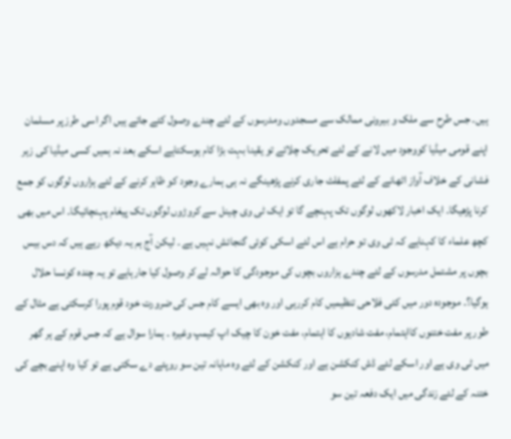ہیں۔ جس طرح سے ملک و بیرونی ممالک سے مسجدوں ومدرسوں کے لئے چندے وصول کئے جاتے ہیں اگر اسی طرز پر مسلمان اپنے قومی میڈیا کووجود میں لانے کے لئے تحریک چلائے تو یقینا بہت بڑا کام ہوسکتاہے اسکے بعد نہ ہمیں کسی میڈیا کی زہر فشانی کے خلاف آواز اٹھانے کے لئے پمفلٹ جاری کرنے پڑھینگے نہ ہی ہمارے وجود کو ظاہر کرنے کے لئے ہزاروں لوگوں کو جمع کرنا پڑھیگا۔ ایک اخبار لاکھوں لوگوں تک پہنچے گا تو ایک ٹی وی چینل سے کروڑوں لوگوں تک پیغام پہنچائیگا۔ اس میں بھی کچھ علماء کا کہناہے کہ ٹی وی تو حرام ہے اس لئے اسکی کوئی گنجائش نہیں ہے ۔ لیکن آج ہم یہ دیکھ رہے ہیں کہ دس بیس بچوں پر مشتمل مدرسوں کے لئے چندے ہزاروں بچوں کی موجودگی کا حوالہ لے کر وصول کیا جارہاہے تو یہ چندہ کونسا حلال ہوگیا؟۔ موجودہ دور میں کئی فلاحی تنظیمیں کام کررہی اور وہ بھی ایسے کام جس کی ضرورت خود قوم پورا کرسکتی ہے مثال کے طور پر مفت ختنوں کااہتمام، مفت شادیوں کا اہتمام، مفت خون کا چیک اپ کیمپ وغیرہ ۔ ہمارا سوال ہے کہ جس قوم کے ہر گھر میں ٹی وی ہے اور اسکے لئے ڈش کنکشن ہے اور کنکشن کے لئے وہ ماہانہ تین سو روپئے دے سکتی ہے تو کیا وہ اپنے بچے کی ختنہ کے لئے زندگی میں ایک دفعہ تین سو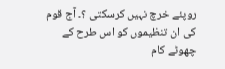روپئے خرچ نہیں کرسکتی ؟۔ آج قوم کی ان تنظیموں کو اس طرح کے چھوٹے کام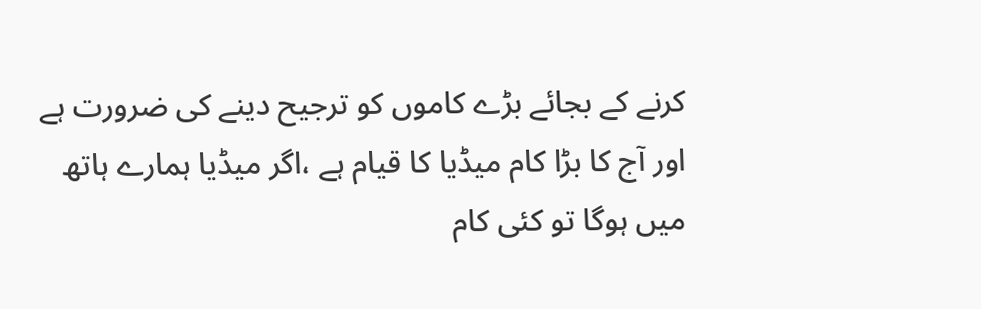کرنے کے بجائے بڑے کاموں کو ترجیح دینے کی ضرورت ہے اور آج کا بڑا کام میڈیا کا قیام ہے ،اگر میڈیا ہمارے ہاتھ میں ہوگا تو کئی کام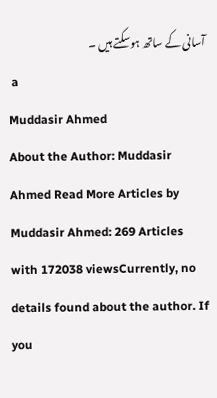آسانی کے ساتھ ہوسکتے ہیں ۔
 a
Muddasir Ahmed
About the Author: Muddasir Ahmed Read More Articles by Muddasir Ahmed: 269 Articles with 172038 viewsCurrently, no details found about the author. If you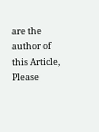are the author of this Article, Please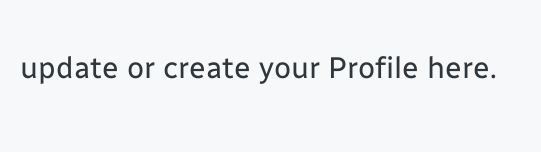update or create your Profile here.